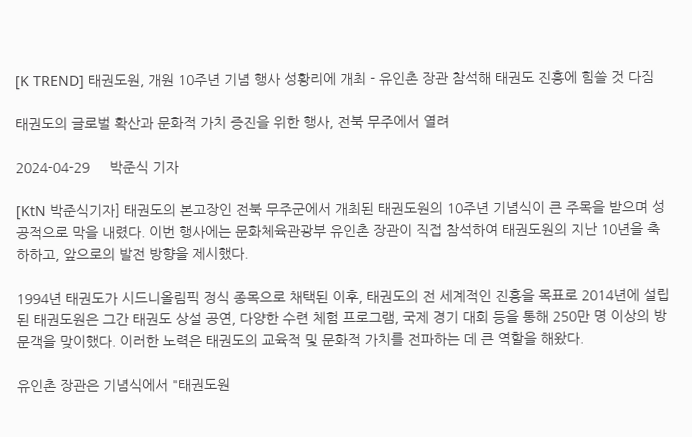[K TREND] 태권도원, 개원 10주년 기념 행사 성황리에 개최 - 유인촌 장관 참석해 태권도 진흥에 힘쓸 것 다짐

태권도의 글로벌 확산과 문화적 가치 증진을 위한 행사, 전북 무주에서 열려

2024-04-29     박준식 기자

[KtN 박준식기자] 태권도의 본고장인 전북 무주군에서 개최된 태권도원의 10주년 기념식이 큰 주목을 받으며 성공적으로 막을 내렸다. 이번 행사에는 문화체육관광부 유인촌 장관이 직접 참석하여 태권도원의 지난 10년을 축하하고, 앞으로의 발전 방향을 제시했다.

1994년 태권도가 시드니올림픽 정식 종목으로 채택된 이후, 태권도의 전 세계적인 진흥을 목표로 2014년에 설립된 태권도원은 그간 태권도 상설 공연, 다양한 수련 체험 프로그램, 국제 경기 대회 등을 통해 250만 명 이상의 방문객을 맞이했다. 이러한 노력은 태권도의 교육적 및 문화적 가치를 전파하는 데 큰 역할을 해왔다.

유인촌 장관은 기념식에서 "태권도원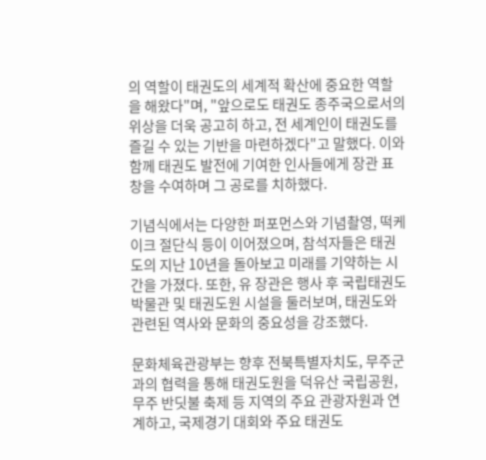의 역할이 태권도의 세계적 확산에 중요한 역할을 해왔다"며, "앞으로도 태권도 종주국으로서의 위상을 더욱 공고히 하고, 전 세계인이 태권도를 즐길 수 있는 기반을 마련하겠다"고 말했다. 이와 함께 태권도 발전에 기여한 인사들에게 장관 표창을 수여하며 그 공로를 치하했다.

기념식에서는 다양한 퍼포먼스와 기념촬영, 떡케이크 절단식 등이 이어졌으며, 참석자들은 태권도의 지난 10년을 돌아보고 미래를 기약하는 시간을 가졌다. 또한, 유 장관은 행사 후 국립태권도박물관 및 태권도원 시설을 둘러보며, 태권도와 관련된 역사와 문화의 중요성을 강조했다.

문화체육관광부는 향후 전북특별자치도, 무주군과의 협력을 통해 태권도원을 덕유산 국립공원, 무주 반딧불 축제 등 지역의 주요 관광자원과 연계하고, 국제경기 대회와 주요 태권도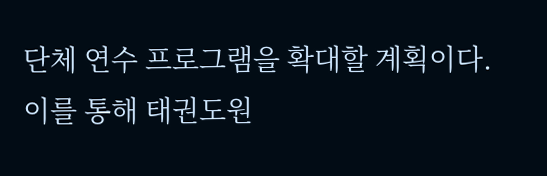단체 연수 프로그램을 확대할 계획이다. 이를 통해 태권도원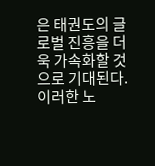은 태권도의 글로벌 진흥을 더욱 가속화할 것으로 기대된다. 이러한 노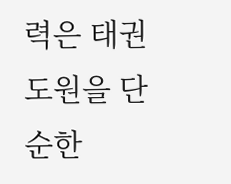력은 태권도원을 단순한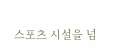스포츠 시설을 넘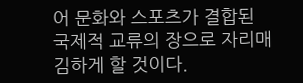어 문화와 스포츠가 결합된 국제적 교류의 장으로 자리매김하게 할 것이다.